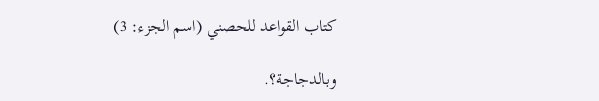كتاب القواعد للحصني (اسم الجزء: 3)

وبالدجاجة؟.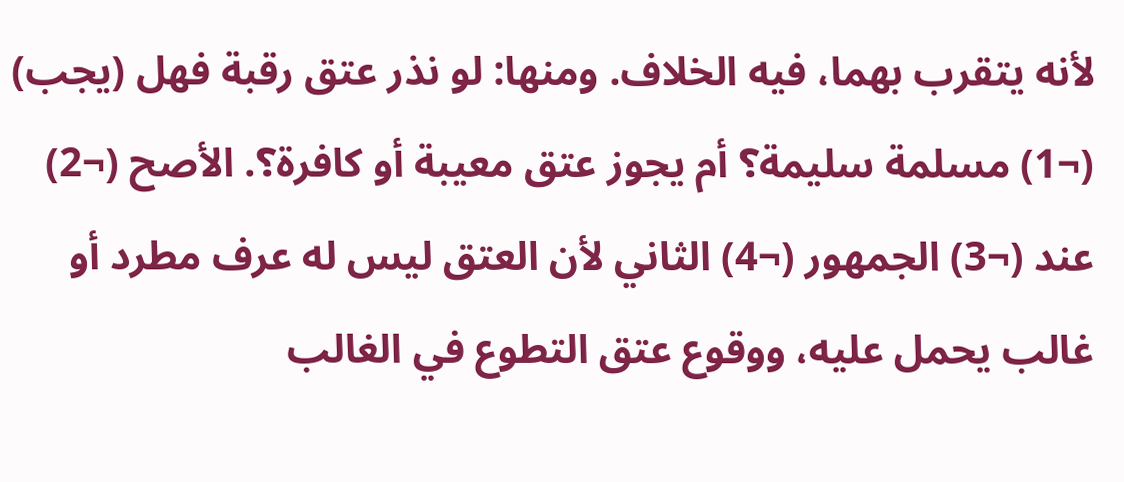لأنه يتقرب بهما، فيه الخلاف. ومنها: لو نذر عتق رقبة فهل (يجب) (¬1) مسلمة سليمة؟ أم يجوز عتق معيبة أو كافرة؟. الأصح (¬2) عند (¬3) الجمهور (¬4) الثاني لأن العتق ليس له عرف مطرد أو غالب يحمل عليه، ووقوع عتق التطوع في الغالب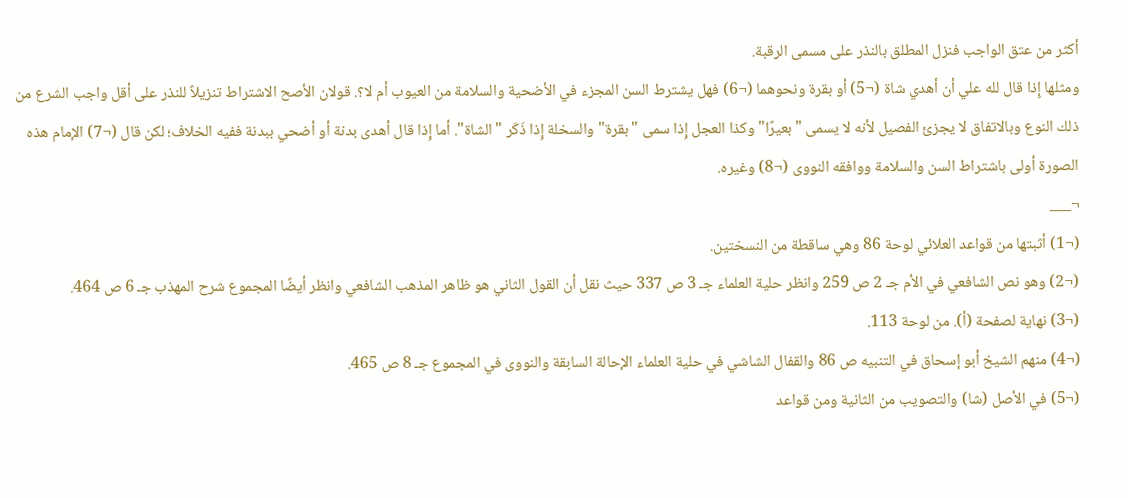أكثر من عتق الواجب فنزل المطلق بالنذر على مسمى الرقبة.
ومثلها إِذا قال لله علي أن أهدي شاة (¬5) أو بقرة ونحوهما (¬6) فهل يشترط السن المجزء في الأضحية والسلامة من العيوب أم لا؟. قولان الأصح الاشتراط تنزيلاً للنذر على أقل واجب الشرع من ذلك النوع وبالاتفاق لا يجزئ الفصيل لأنه لا يسمى "بعيرًا" وكذا العجل إِذا سمى "بقرة" والسخلة إِذا ذَكَر "الشاة". أما إِذا قال أهدى بدنة أو أضحي ببدنة ففيه الخلاف؛ لكن قال (¬7) الإمام هذه الصورة أولى باشتراط السن والسلامة ووافقه النووى (¬8) وغيره.
¬___
(¬1) أثبتها من قواعد العلائي لوحة 86 وهي ساقطة من النسختين.
(¬2) وهو نص الشافعي في الأم جـ 2 ص 259 وانظر حلية العلماء جـ 3 ص 337 حيث نقل أن القول الثاني هو ظاهر المذهب الشافعي وانظر أيضًا المجموع شرح المهذب جـ 6 ص 464.
(¬3) نهاية لصفحة (أ). من لوحة 113.
(¬4) منهم الشيخ أبو إسحاق في التنبيه ص 86 والقفال الشاشي في حلية العلماء الإحالة السابقة والنووى في المجموع جـ 8 ص 465.
(¬5) في الأصل (شا) والتصويب من الثانية ومن قواعد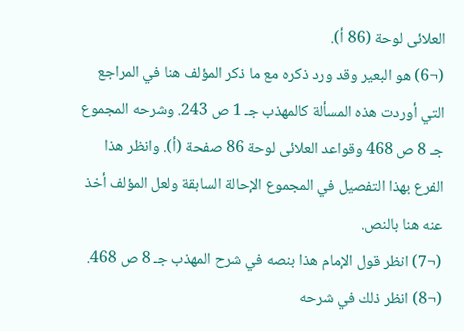العلائى لوحة (86 أ).
(¬6) هو البعير وقد ورد ذكره مع ما ذكر المؤلف هنا في المراجع التي أوردت هذه المسألة كالمهذب جـ 1 ص 243. وشرحه المجموع جـ 8 ص 468 وقواعد العلائى لوحة 86 صفحة (أ). وانظر هذا الفرع بهذا التفصيل في المجموع الإحالة السابقة ولعل المؤلف أخذ عنه هنا بالنص.
(¬7) انظر قول الإمام هذا بنصه في شرح المهذب جـ 8 ص 468.
(¬8) انظر ذلك في شرحه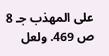على المهذب جـ 8 ص 469. ولعل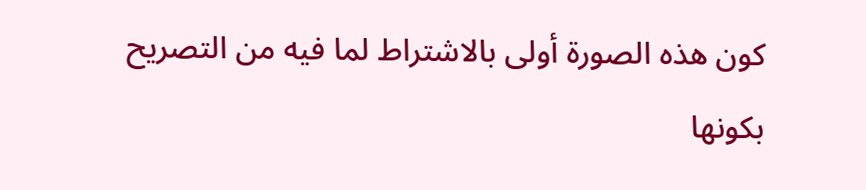كون هذه الصورة أولى بالاشتراط لما فيه من التصريح بكونها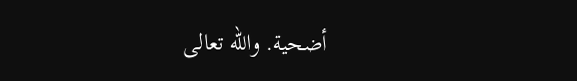أضحية. والله تعالى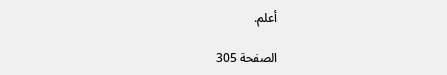أعلم.

الصفحة 305